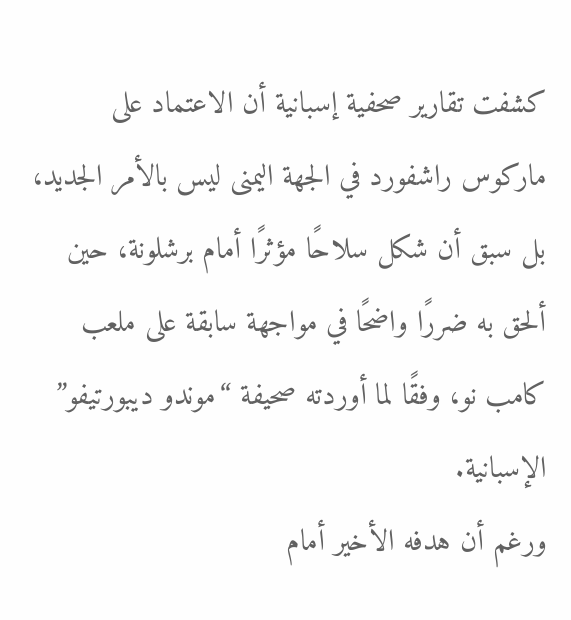كشفت تقارير صحفية إسبانية أن الاعتماد على ماركوس راشفورد في الجهة اليمنى ليس بالأمر الجديد، بل سبق أن شكل سلاحًا مؤثرًا أمام برشلونة، حين ألحق به ضررًا واضحًا في مواجهة سابقة على ملعب كامب نو، وفقًا لما أوردته صحيفة “موندو ديبورتيفو” الإسبانية.
ورغم أن هدفه الأخير أمام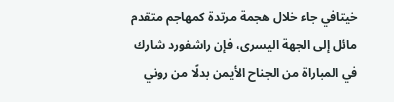خيتافي جاء خلال هجمة مرتدة كمهاجم متقدم مائل إلى الجهة اليسرى، فإن راشفورد شارك في المباراة من الجناح الأيمن بدلًا من روني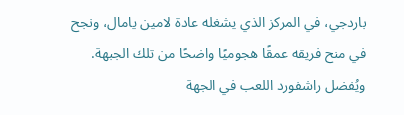باردجي، في المركز الذي يشغله عادة لامين يامال، ونجح في منح فريقه عمقًا هجوميًا واضحًا من تلك الجبهة.
ويُفضل راشفورد اللعب في الجهة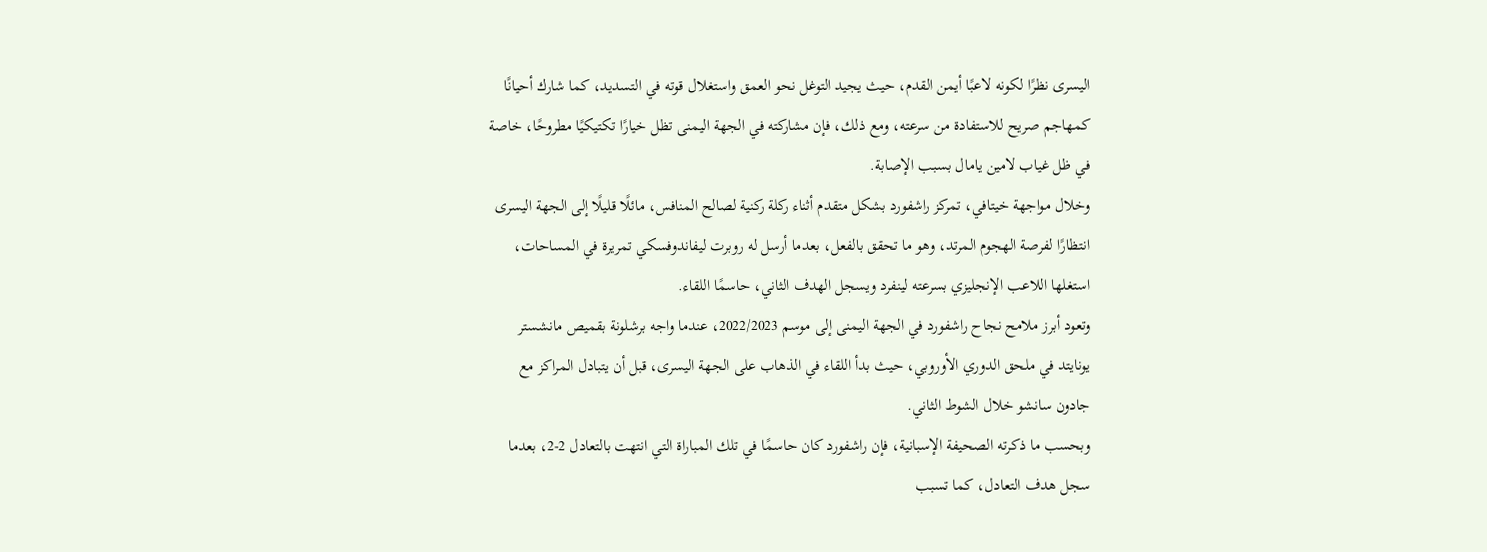اليسرى نظرًا لكونه لاعبًا أيمن القدم، حيث يجيد التوغل نحو العمق واستغلال قوته في التسديد، كما شارك أحيانًا كمهاجم صريح للاستفادة من سرعته، ومع ذلك، فإن مشاركته في الجهة اليمنى تظل خيارًا تكتيكيًا مطروحًا، خاصة في ظل غياب لامين يامال بسبب الإصابة.
وخلال مواجهة خيتافي، تمركز راشفورد بشكل متقدم أثناء ركلة ركنية لصالح المنافس، مائلًا قليلًا إلى الجهة اليسرى انتظارًا لفرصة الهجوم المرتد، وهو ما تحقق بالفعل، بعدما أرسل له روبرت ليفاندوفسكي تمريرة في المساحات، استغلها اللاعب الإنجليزي بسرعته لينفرد ويسجل الهدف الثاني، حاسمًا اللقاء.
وتعود أبرز ملامح نجاح راشفورد في الجهة اليمنى إلى موسم 2022/2023، عندما واجه برشلونة بقميص مانشستر يونايتد في ملحق الدوري الأوروبي، حيث بدأ اللقاء في الذهاب على الجهة اليسرى، قبل أن يتبادل المراكز مع جادون سانشو خلال الشوط الثاني.
وبحسب ما ذكرته الصحيفة الإسبانية، فإن راشفورد كان حاسمًا في تلك المباراة التي انتهت بالتعادل 2-2، بعدما سجل هدف التعادل، كما تسبب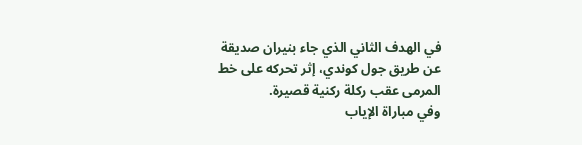في الهدف الثاني الذي جاء بنيران صديقة عن طريق جول كوندي، إثر تحركه على خط المرمى عقب ركلة ركنية قصيرة.
وفي مباراة الإياب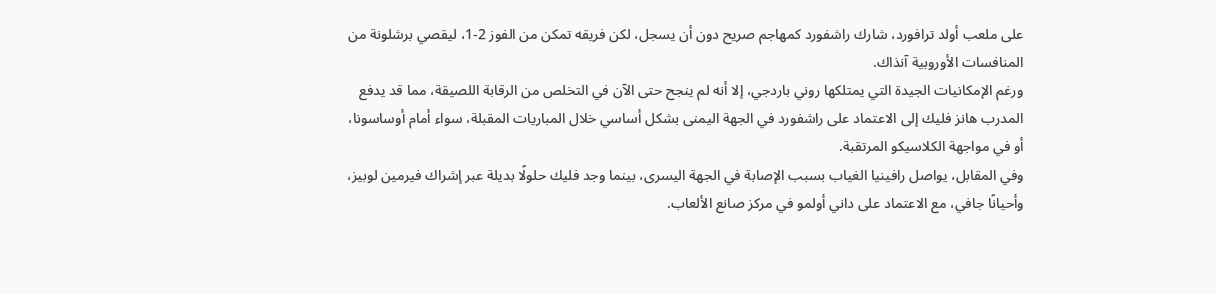على ملعب أولد ترافورد، شارك راشفورد كمهاجم صريح دون أن يسجل، لكن فريقه تمكن من الفوز 2-1، ليقصي برشلونة من المنافسات الأوروبية آنذاك.
ورغم الإمكانيات الجيدة التي يمتلكها روني باردجي، إلا أنه لم ينجح حتى الآن في التخلص من الرقابة اللصيقة، مما قد يدفع المدرب هانز فليك إلى الاعتماد على راشفورد في الجهة اليمنى بشكل أساسي خلال المباريات المقبلة، سواء أمام أوساسونا، أو في مواجهة الكلاسيكو المرتقبة.
وفي المقابل، يواصل رافينيا الغياب بسبب الإصابة في الجهة اليسرى، بينما وجد فليك حلولًا بديلة عبر إشراك فيرمين لوبيز، وأحيانًا جافي، مع الاعتماد على داني أولمو في مركز صانع الألعاب.